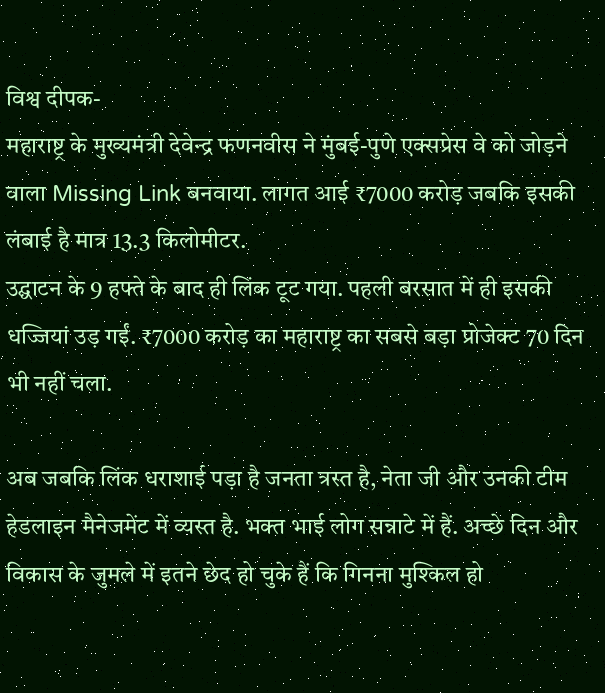विश्व दीपक-
महाराष्ट्र के मुख्यमंत्री देवेन्द्र फणनवीस ने मुंबई-पुणे एक्सप्रेस वे को जोड़ने वाला Missing Link बनवाया. लागत आई ₹7000 करोड़ जबकि इसकी लंबाई है मात्र 13.3 किलोमीटर.
उद्घाटन के 9 हफ्ते के बाद ही लिंक टूट गया. पहली बरसात में ही इसकी धज्जियां उड़ गईं. ₹7000 करोड़ का महाराष्ट्र का सबसे बड़ा प्रोजेक्ट 70 दिन भी नहीं चला.

अब जबकि लिंक धराशाई पड़ा है जनता त्रस्त है, नेता जी और उनकी टीम हेडलाइन मैनेजमेंट में व्यस्त है. भक्त भाई लोग सन्नाटे में हैं. अच्छे दिन और विकास के जुमले में इतने छेद हो चुके हैं कि गिनना मुश्किल हो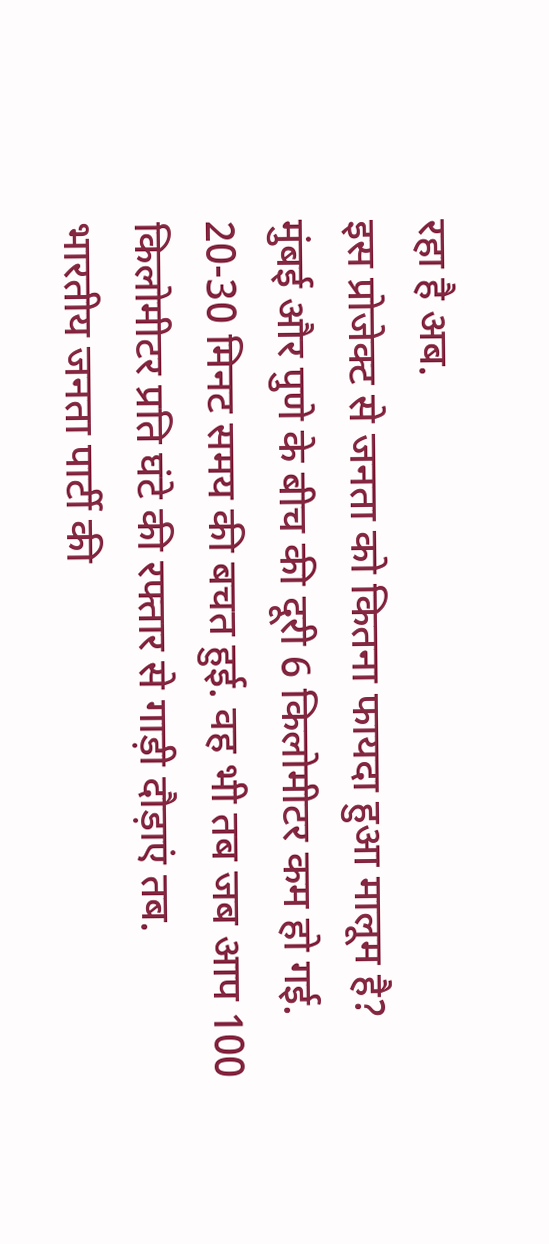रहा है अब.
इस प्रोजेक्ट से जनता को कितना फायदा हुआ मालूम है? मुंबई और पुणे के बीच की दूरी 6 किलोमीटर कम हो गई. 20-30 मिनट समय की बचत हुई. वह भी तब जब आप 100 किलोमीटर प्रति घंटे की रफ्तार से गाड़ी दौड़ाएं तब.
भारतीय जनता पार्टी की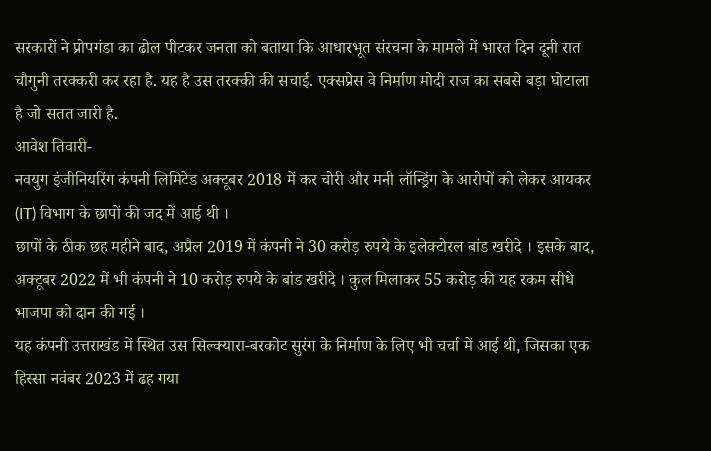सरकारों ने प्रोपगंडा का ढोल पीटकर जनता को बताया कि आधारभूत संरचना के मामले में भारत दिन दूनी रात चौगुनी तरक्करी कर रहा है. यह है उस तरक्की की सचाई. एक्सप्रेस वे निर्माण मोदी राज का सबसे बड़ा घोटाला है जो सतत जारी है.
आवेश तिवारी-
नवयुग इंजीनियरिंग कंपनी लिमिटेड अक्टूबर 2018 में कर चोरी और मनी लॉन्ड्रिंग के आरोपों को लेकर आयकर (IT) विभाग के छापों की जद में आई थी ।
छापों के ठीक छह महीने बाद, अप्रैल 2019 में कंपनी ने 30 करोड़ रुपये के इलेक्टोरल बांड खरीदे । इसके बाद, अक्टूबर 2022 में भी कंपनी ने 10 करोड़ रुपये के बांड खरीदे । कुल मिलाकर 55 करोड़ की यह रकम सीधे भाजपा को दान की गई ।
यह कंपनी उत्तराखंड में स्थित उस सिल्क्यारा-बरकोट सुरंग के निर्माण के लिए भी चर्चा में आई थी, जिसका एक हिस्सा नवंबर 2023 में ढह गया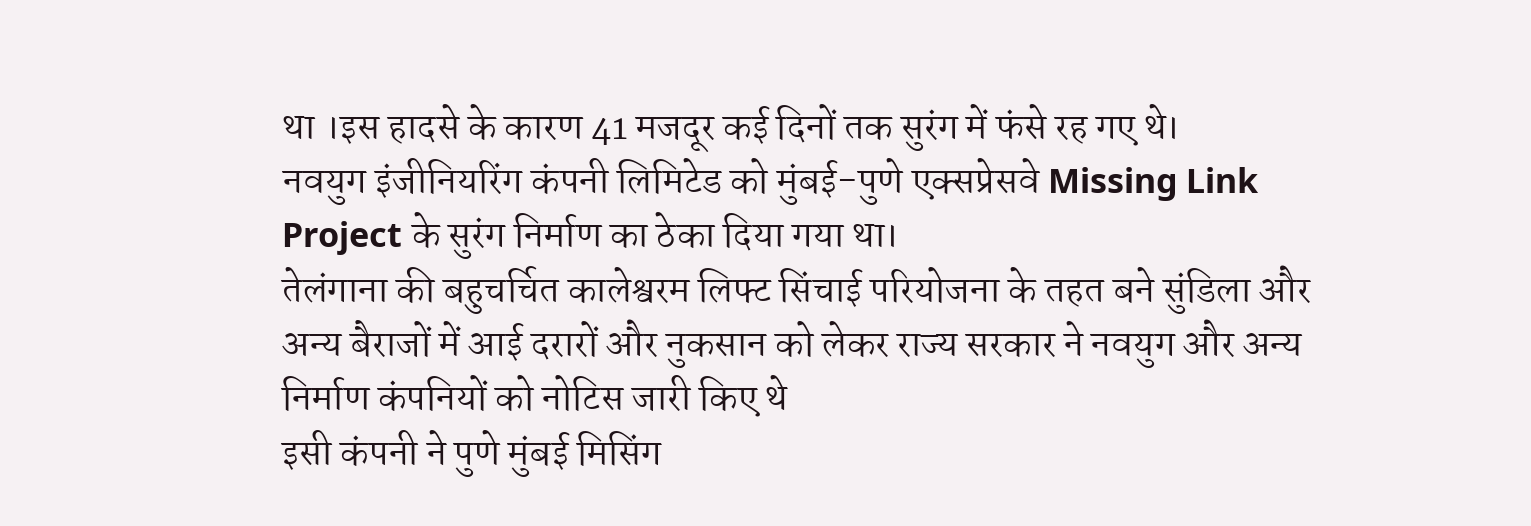था ।इस हादसे के कारण 41 मजदूर कई दिनों तक सुरंग में फंसे रह गए थे।
नवयुग इंजीनियरिंग कंपनी लिमिटेड को मुंबई-पुणे एक्सप्रेसवे Missing Link Project के सुरंग निर्माण का ठेका दिया गया था।
तेलंगाना की बहुचर्चित कालेश्वरम लिफ्ट सिंचाई परियोजना के तहत बने सुंडिला और अन्य बैराजों में आई दरारों और नुकसान को लेकर राज्य सरकार ने नवयुग और अन्य निर्माण कंपनियों को नोटिस जारी किए थे
इसी कंपनी ने पुणे मुंबई मिसिंग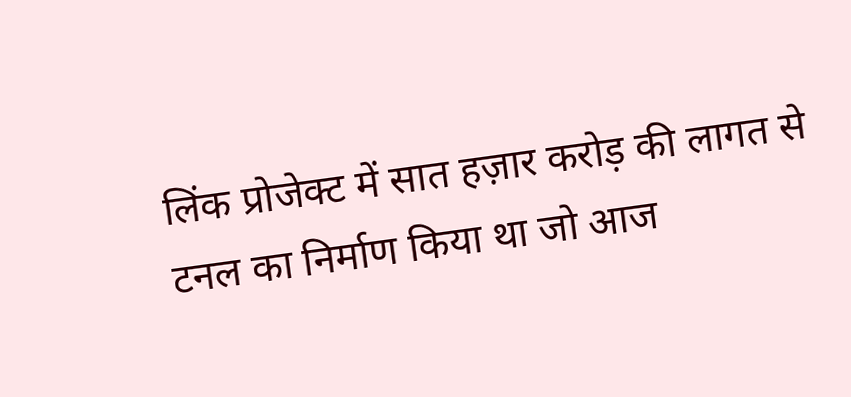लिंक प्रोजेक्ट में सात हज़ार करोड़ की लागत से टनल का निर्माण किया था जो आज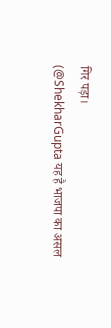गिर पड़ा।
(@ShekharGupta यह है भाजपा का असल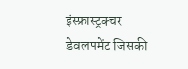इंस्फ्रास्ट्रक्चर डेवलपमेंट जिसकी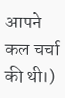आपने कल चर्चा की थी।)